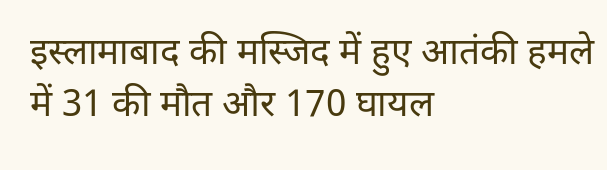इस्लामाबाद की मस्जिद में हुए आतंकी हमले में 31 की मौत और 170 घायल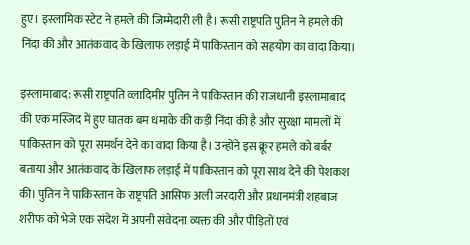हुए। इस्लामिक स्टेट ने हमले की जिम्मेदारी ली है। रूसी राष्ट्रपति पुतिन ने हमले की निंदा की और आतंकवाद के खिलाफ लड़ाई में पाकिस्तान को सहयोग का वादा किया।

इस्लामाबाद: रूसी राष्ट्रपति व्लादिमीर पुतिन ने पाकिस्तान की राजधानी इस्लामाबाद की एक मस्जिद में हुए घातक बम धमाके की कड़ी निंदा की है और सुरक्षा मामलों में पाकिस्तान को पूरा समर्थन देने का वादा किया है। उन्होंने इस क्रूर हमले को बर्बर बताया और आतंकवाद के खिलाफ लड़ाई में पाकिस्तान को पूरा साथ देने की पेशकश की। पुतिन ने पाकिस्तान के राष्ट्रपति आसिफ अली जरदारी और प्रधानमंत्री शहबाज शरीफ को भेजे एक संदेश में अपनी संवेदना व्यक्त की और पीड़ितों एवं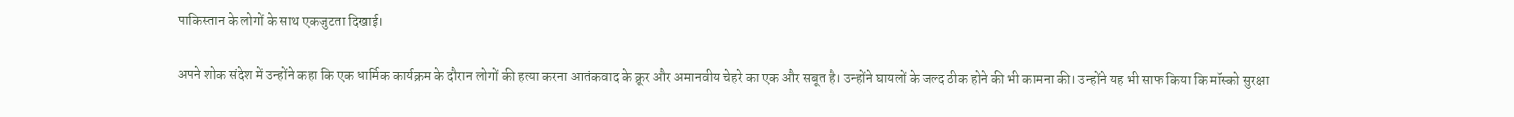पाकिस्तान के लोगों के साथ एकजुटता दिखाई।

अपने शोक संदेश में उन्होंने कहा कि एक धार्मिक कार्यक्रम के दौरान लोगों की हत्या करना आतंकवाद के क्रूर और अमानवीय चेहरे का एक और सबूत है। उन्होंने घायलों के जल्द ठीक होने की भी कामना की। उन्होंने यह भी साफ किया कि मॉस्को सुरक्षा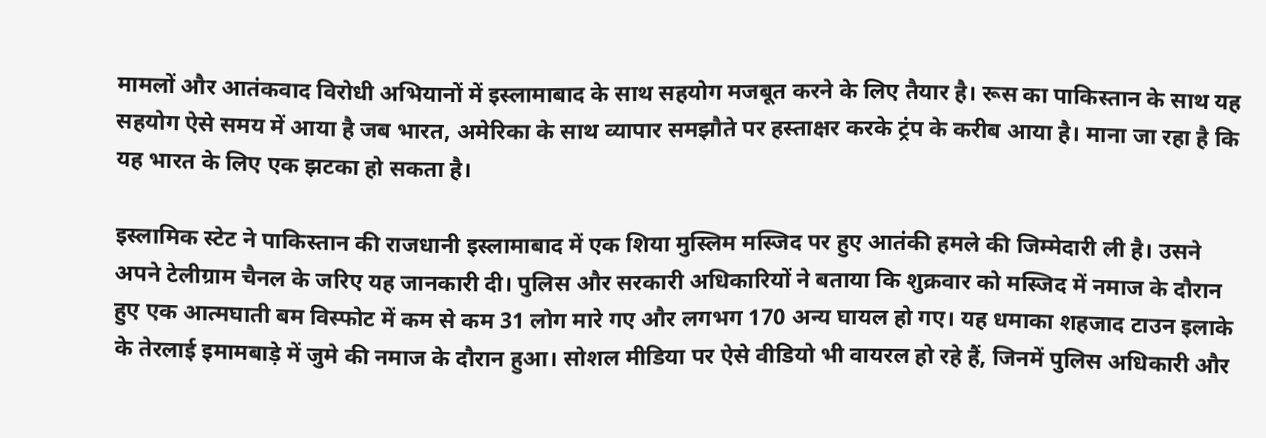मामलों और आतंकवाद विरोधी अभियानों में इस्लामाबाद के साथ सहयोग मजबूत करने के लिए तैयार है। रूस का पाकिस्तान के साथ यह सहयोग ऐसे समय में आया है जब भारत, अमेरिका के साथ व्यापार समझौते पर हस्ताक्षर करके ट्रंप के करीब आया है। माना जा रहा है कि यह भारत के लिए एक झटका हो सकता है।

इस्लामिक स्टेट ने पाकिस्तान की राजधानी इस्लामाबाद में एक शिया मुस्लिम मस्जिद पर हुए आतंकी हमले की जिम्मेदारी ली है। उसने अपने टेलीग्राम चैनल के जरिए यह जानकारी दी। पुलिस और सरकारी अधिकारियों ने बताया कि शुक्रवार को मस्जिद में नमाज के दौरान हुए एक आत्मघाती बम विस्फोट में कम से कम 31 लोग मारे गए और लगभग 170 अन्य घायल हो गए। यह धमाका शहजाद टाउन इलाके के तेरलाई इमामबाड़े में जुमे की नमाज के दौरान हुआ। सोशल मीडिया पर ऐसे वीडियो भी वायरल हो रहे हैं, जिनमें पुलिस अधिकारी और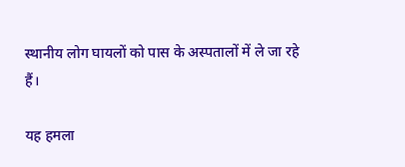स्थानीय लोग घायलों को पास के अस्पतालों में ले जा रहे हैं।

यह हमला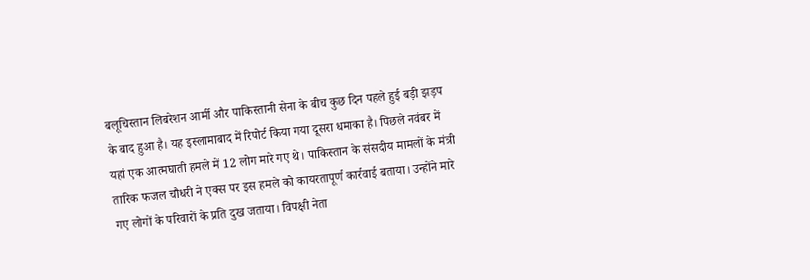बलूचिस्तान लिबरेशन आर्मी और पाकिस्तानी सेना के बीच कुछ दिन पहले हुई बड़ी झड़प के बाद हुआ है। यह इस्लामाबाद में रिपोर्ट किया गया दूसरा धमाका है। पिछले नवंबर में यहां एक आत्मघाती हमले में 12 लोग मारे गए थे। पाकिस्तान के संसदीय मामलों के मंत्री तारिक फजल चौधरी ने एक्स पर इस हमले को कायरतापूर्ण कार्रवाई बताया। उन्होंने मारे गए लोगों के परिवारों के प्रति दुख जताया। विपक्षी नेता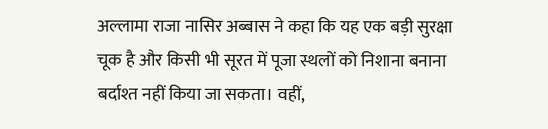अल्लामा राजा नासिर अब्बास ने कहा कि यह एक बड़ी सुरक्षा चूक है और किसी भी सूरत में पूजा स्थलों को निशाना बनाना बर्दाश्त नहीं किया जा सकता। वहीं,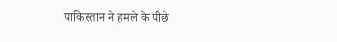पाकिस्तान ने हमले के पीछे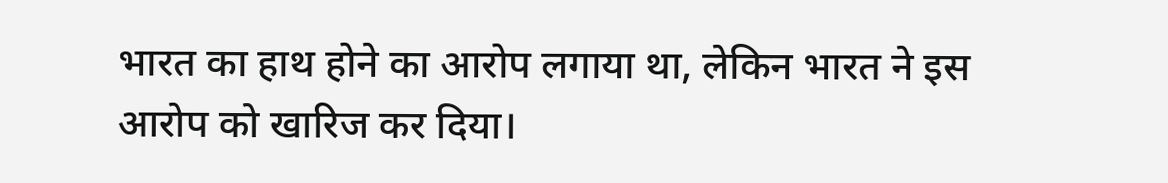भारत का हाथ होने का आरोप लगाया था, लेकिन भारत ने इस आरोप को खारिज कर दिया।